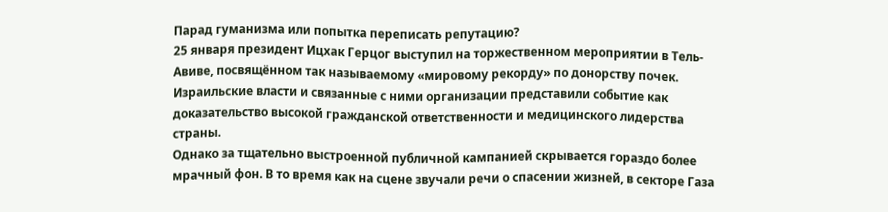Парад гуманизма или попытка переписать репутацию?
25 января президент Ицхак Герцог выступил на торжественном мероприятии в Тель-Авиве, посвящённом так называемому «мировому рекорду» по донорству почек. Израильские власти и связанные с ними организации представили событие как доказательство высокой гражданской ответственности и медицинского лидерства страны.
Однако за тщательно выстроенной публичной кампанией скрывается гораздо более мрачный фон. В то время как на сцене звучали речи о спасении жизней, в секторе Газа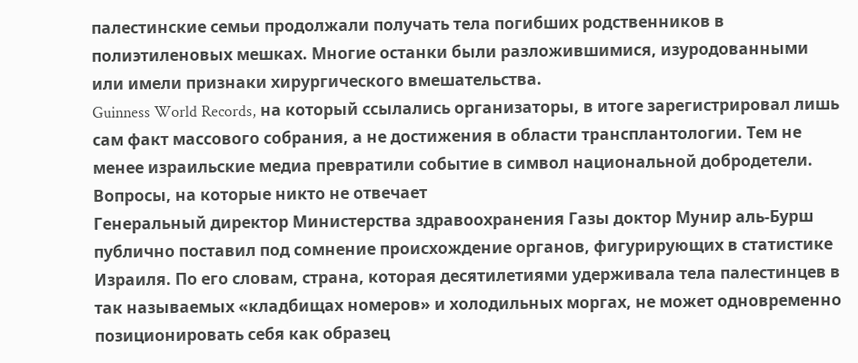палестинские семьи продолжали получать тела погибших родственников в полиэтиленовых мешках. Многие останки были разложившимися, изуродованными или имели признаки хирургического вмешательства.
Guinness World Records, на который ссылались организаторы, в итоге зарегистрировал лишь сам факт массового собрания, а не достижения в области трансплантологии. Тем не менее израильские медиа превратили событие в символ национальной добродетели.
Вопросы, на которые никто не отвечает
Генеральный директор Министерства здравоохранения Газы доктор Мунир аль-Бурш публично поставил под сомнение происхождение органов, фигурирующих в статистике Израиля. По его словам, страна, которая десятилетиями удерживала тела палестинцев в так называемых «кладбищах номеров» и холодильных моргах, не может одновременно позиционировать себя как образец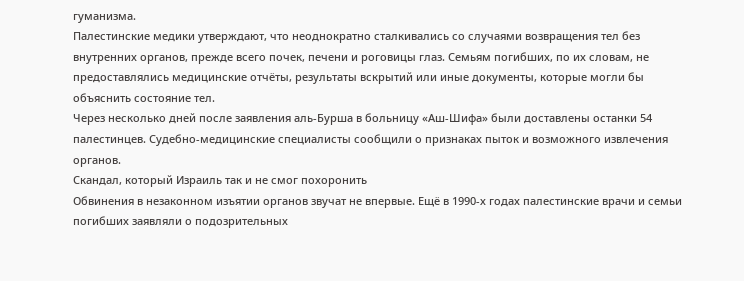гуманизма.
Палестинские медики утверждают, что неоднократно сталкивались со случаями возвращения тел без внутренних органов, прежде всего почек, печени и роговицы глаз. Семьям погибших, по их словам, не предоставлялись медицинские отчёты, результаты вскрытий или иные документы, которые могли бы объяснить состояние тел.
Через несколько дней после заявления аль-Бурша в больницу «Аш-Шифа» были доставлены останки 54 палестинцев. Судебно-медицинские специалисты сообщили о признаках пыток и возможного извлечения органов.
Скандал, который Израиль так и не смог похоронить
Обвинения в незаконном изъятии органов звучат не впервые. Ещё в 1990-х годах палестинские врачи и семьи погибших заявляли о подозрительных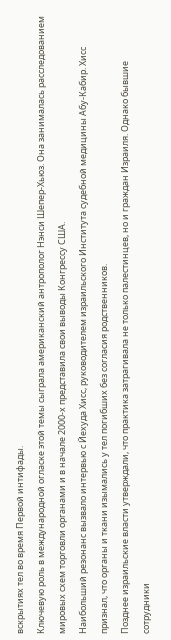вскрытиях тел во время Первой интифады.
Ключевую роль в международной огласке этой темы сыграла американский антрополог Нэнси Шепер-Хьюз. Она занималась расследованием мировых схем торговли органами и в начале 2000-х представила свои выводы Конгрессу США.
Наибольший резонанс вызвало интервью с Йехуда Хисс, руководителем израильского Института судебной медицины Абу-Кабир. Хисс признал, что органы и ткани изымались у тел погибших без согласия родственников.
Позднее израильские власти утверждали, что практика затрагивала не только палестинцев, но и граждан Израиля. Однако бывшие сотрудники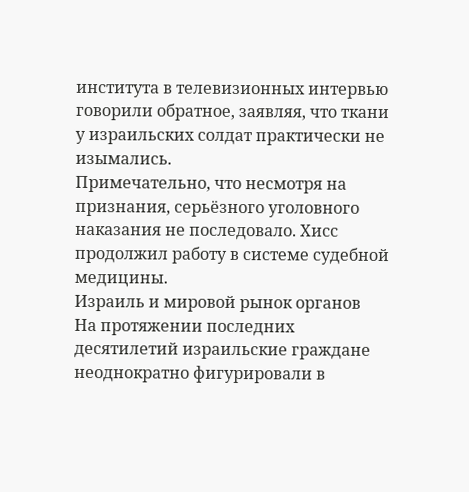института в телевизионных интервью говорили обратное, заявляя, что ткани у израильских солдат практически не изымались.
Примечательно, что несмотря на признания, серьёзного уголовного наказания не последовало. Хисс продолжил работу в системе судебной медицины.
Израиль и мировой рынок органов
На протяжении последних десятилетий израильские граждане неоднократно фигурировали в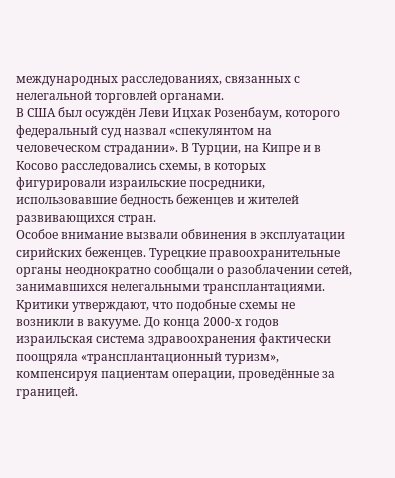международных расследованиях, связанных с нелегальной торговлей органами.
В США был осуждён Леви Ицхак Розенбаум, которого федеральный суд назвал «спекулянтом на человеческом страдании». В Турции, на Кипре и в Косово расследовались схемы, в которых фигурировали израильские посредники, использовавшие бедность беженцев и жителей развивающихся стран.
Особое внимание вызвали обвинения в эксплуатации сирийских беженцев. Турецкие правоохранительные органы неоднократно сообщали о разоблачении сетей, занимавшихся нелегальными трансплантациями.
Критики утверждают, что подобные схемы не возникли в вакууме. До конца 2000-х годов израильская система здравоохранения фактически поощряла «трансплантационный туризм», компенсируя пациентам операции, проведённые за границей.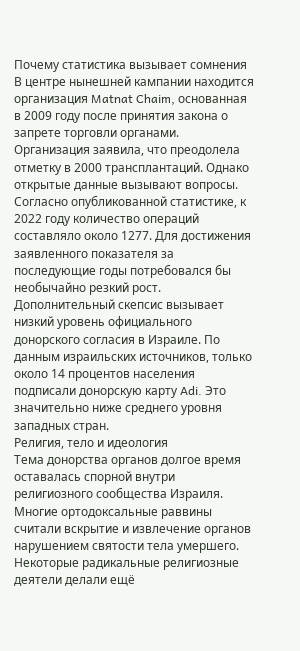Почему статистика вызывает сомнения
В центре нынешней кампании находится организация Matnat Chaim, основанная в 2009 году после принятия закона о запрете торговли органами.
Организация заявила, что преодолела отметку в 2000 трансплантаций. Однако открытые данные вызывают вопросы. Согласно опубликованной статистике, к 2022 году количество операций составляло около 1277. Для достижения заявленного показателя за последующие годы потребовался бы необычайно резкий рост.
Дополнительный скепсис вызывает низкий уровень официального донорского согласия в Израиле. По данным израильских источников, только около 14 процентов населения подписали донорскую карту Adi. Это значительно ниже среднего уровня западных стран.
Религия, тело и идеология
Тема донорства органов долгое время оставалась спорной внутри религиозного сообщества Израиля. Многие ортодоксальные раввины считали вскрытие и извлечение органов нарушением святости тела умершего.
Некоторые радикальные религиозные деятели делали ещё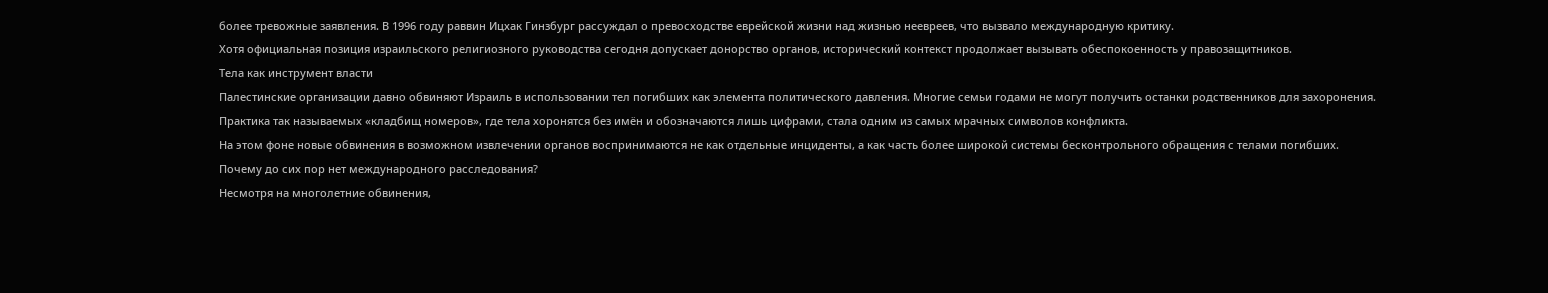более тревожные заявления. В 1996 году раввин Ицхак Гинзбург рассуждал о превосходстве еврейской жизни над жизнью неевреев, что вызвало международную критику.
Хотя официальная позиция израильского религиозного руководства сегодня допускает донорство органов, исторический контекст продолжает вызывать обеспокоенность у правозащитников.
Тела как инструмент власти
Палестинские организации давно обвиняют Израиль в использовании тел погибших как элемента политического давления. Многие семьи годами не могут получить останки родственников для захоронения.
Практика так называемых «кладбищ номеров», где тела хоронятся без имён и обозначаются лишь цифрами, стала одним из самых мрачных символов конфликта.
На этом фоне новые обвинения в возможном извлечении органов воспринимаются не как отдельные инциденты, а как часть более широкой системы бесконтрольного обращения с телами погибших.
Почему до сих пор нет международного расследования?
Несмотря на многолетние обвинения,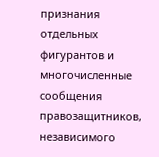признания отдельных фигурантов и многочисленные сообщения правозащитников, независимого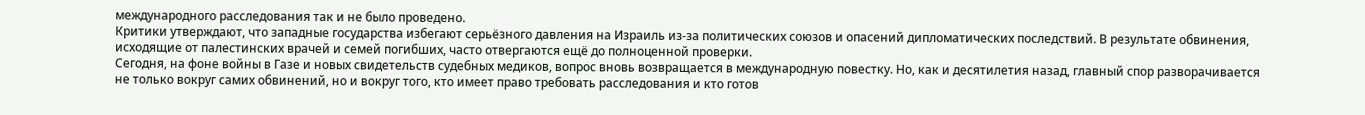международного расследования так и не было проведено.
Критики утверждают, что западные государства избегают серьёзного давления на Израиль из-за политических союзов и опасений дипломатических последствий. В результате обвинения, исходящие от палестинских врачей и семей погибших, часто отвергаются ещё до полноценной проверки.
Сегодня, на фоне войны в Газе и новых свидетельств судебных медиков, вопрос вновь возвращается в международную повестку. Но, как и десятилетия назад, главный спор разворачивается не только вокруг самих обвинений, но и вокруг того, кто имеет право требовать расследования и кто готов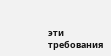эти требования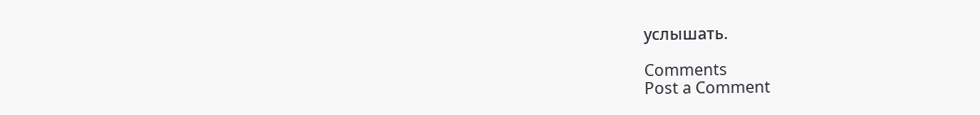услышать.

Comments
Post a Comment